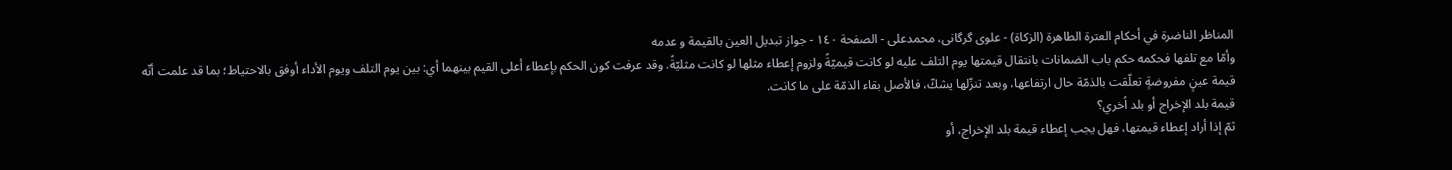المناظر الناضرة في أحکام العترة الطاهرة (الزکاة) - علوی گرگانی، محمدعلی - الصفحة ١٤٠ - جواز تبديل العين بالقيمة و عدمه
وأمّا مع تلفها فحكمه حكم باب الضمانات بانتقال قيمتها يوم التلف عليه لو كانت قيميّةً ولزوم إعطاء مثلها لو كانت مثليّةً. وقد عرفت كون الحكم بإعطاء أعلى القيم بينهما أي: بين يوم التلف ويوم الأداء أوفق بالاحتياط؛ بما قد علمت أنّه قيمة عينٍ مفروضةٍ تعلّقت بالذمّة حال ارتفاعها، وبعد تنزّلها يشكّ، فالأصل بقاء الذمّة على ما كانت.
قيمة بلد الإخراج أو بلد اُخري؟
ثمّ إذا أراد إعطاء قيمتها، فهل يجب إعطاء قيمة بلد الإخراج، أو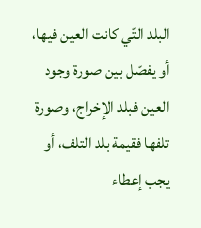البلد التّي كانت العين فيها، أو يفصّل بين صورة وجود العين فبلد الإخراج، وصورة تلفها فقيمة بلد التلف، أو يجب إعطاء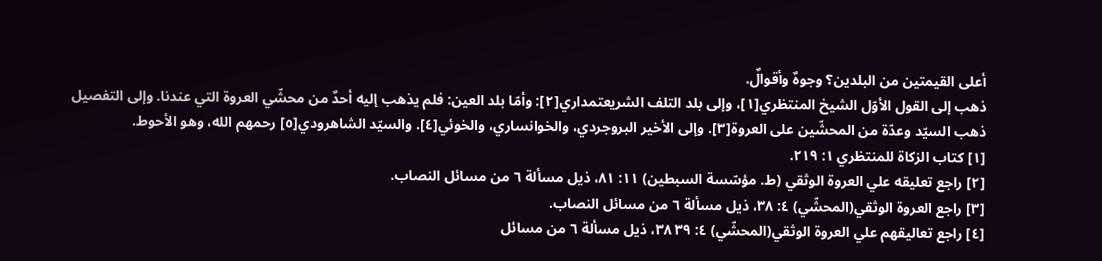أعلى القيمتين من البلدين؟ وجوهٌ وأقوالٌ.
ذهب إلى القول الأوّل الشيخ المنتظري[١]، وإلى بلد التلف الشريعتمداري[٢]: وأمّا بلد العين: فلم يذهب إليه أحدٌ من محشّي العروة التي عندنا. وإلى التفصيل ذهب السيّد وعدّة من المحشّين على العروة[٣]. وإلى الأخير البروجردي، والخوانساري، والخوئي[٤]. والسيّد الشاهرودي[٥] رحمهم الله، وهو الأحوط.
[١] کتاب الزکاة للمنتظري ١: ٢١٩.
[٢] راجع تعليقه علي العروة الوثقي (ط. مؤسّسة السبطين) ١١: ٨١، ذيل مسألة ٦ من مسائل النصاب.
[٣] راجع العروة الوثقي(المحشّي) ٤: ٣٨، ذيل مسألة ٦ من مسائل النصاب.
[٤] راجع تعاليقهم علي العروة الوثقي(المحشّي) ٤: ٣٩ ٣٨، ذيل مسألة ٦ من مسائل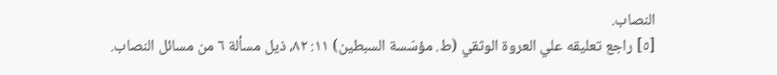النصاب.
[٥] راجع تعليقه علي العروة الوثقي (ط. مؤسّسة السبطين) ١١: ٨٢، ذيل مسألة ٦ من مسائل النصاب.